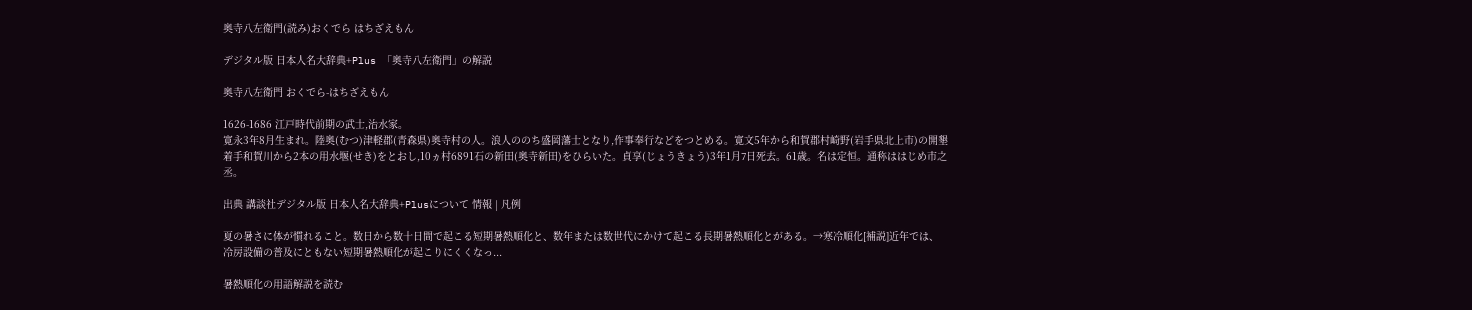奥寺八左衛門(読み)おくでら はちざえもん

デジタル版 日本人名大辞典+Plus 「奥寺八左衛門」の解説

奥寺八左衛門 おくでら-はちざえもん

1626-1686 江戸時代前期の武士,治水家。
寛永3年8月生まれ。陸奥(むつ)津軽郡(青森県)奥寺村の人。浪人ののち盛岡藩士となり,作事奉行などをつとめる。寛文5年から和賀郡村崎野(岩手県北上市)の開墾着手和賀川から2本の用水堰(せき)をとおし,10ヵ村6891石の新田(奥寺新田)をひらいた。貞享(じょうきょう)3年1月7日死去。61歳。名は定恒。通称ははじめ市之丞。

出典 講談社デジタル版 日本人名大辞典+Plusについて 情報 | 凡例

夏の暑さに体が慣れること。数日から数十日間で起こる短期暑熱順化と、数年または数世代にかけて起こる長期暑熱順化とがある。→寒冷順化[補説]近年では、冷房設備の普及にともない短期暑熱順化が起こりにくくなっ...

暑熱順化の用語解説を読む